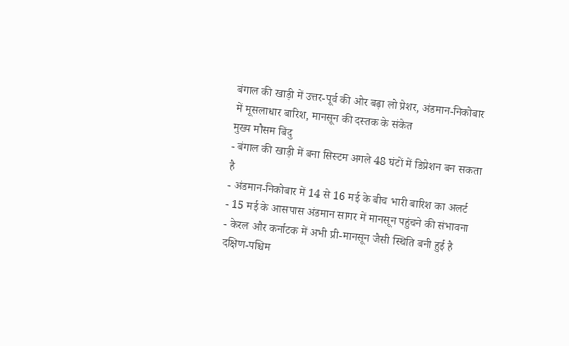बंगाल की खाड़ी में उत्तर-पूर्व की ओर बढ़ा लो प्रेशर, अंडमान-निकोबार में मूसलाधार बारिश, मानसून की दस्तक के संकेत
मुख्य मौसम बिंदु
- बंगाल की खाड़ी में बना सिस्टम अगले 48 घंटों में डिप्रेशन बन सकता है
- अंडमान-निकोबार में 14 से 16 मई के बीच भारी बारिश का अलर्ट
- 15 मई के आसपास अंडमान सागर में मानसून पहुंचने की संभावना
- केरल और कर्नाटक में अभी प्री-मानसून जैसी स्थिति बनी हुई है
दक्षिण-पश्चिम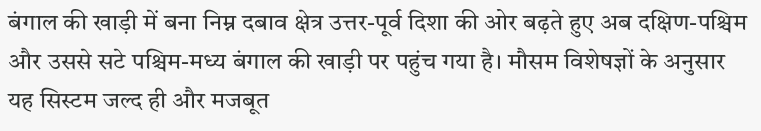बंगाल की खाड़ी में बना निम्न दबाव क्षेत्र उत्तर-पूर्व दिशा की ओर बढ़ते हुए अब दक्षिण-पश्चिम और उससे सटे पश्चिम-मध्य बंगाल की खाड़ी पर पहुंच गया है। मौसम विशेषज्ञों के अनुसार यह सिस्टम जल्द ही और मजबूत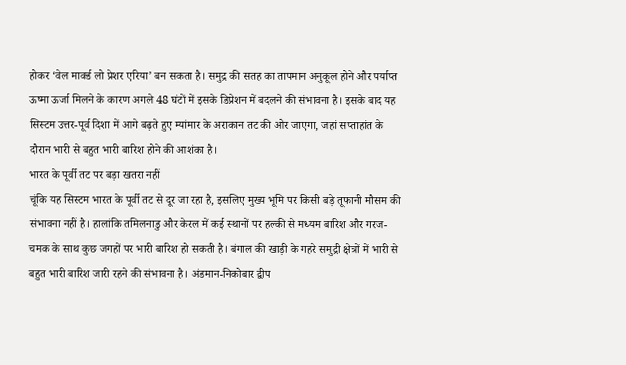होकर ‘वेल मार्क्ड लो प्रेशर एरिया’ बन सकता है। समुद्र की सतह का तापमान अनुकूल होने और पर्याप्त ऊष्मा ऊर्जा मिलने के कारण अगले 48 घंटों में इसके डिप्रेशन में बदलने की संभावना है। इसके बाद यह सिस्टम उत्तर-पूर्व दिशा में आगे बढ़ते हुए म्यांमार के अराकान तट की ओर जाएगा, जहां सप्ताहांत के दौरान भारी से बहुत भारी बारिश होने की आशंका है।
भारत के पूर्वी तट पर बड़ा खतरा नहीं
चूंकि यह सिस्टम भारत के पूर्वी तट से दूर जा रहा है, इसलिए मुख्य भूमि पर किसी बड़े तूफानी मौसम की संभावना नहीं है। हालांकि तमिलनाडु और केरल में कई स्थानों पर हल्की से मध्यम बारिश और गरज-चमक के साथ कुछ जगहों पर भारी बारिश हो सकती है। बंगाल की खाड़ी के गहरे समुद्री क्षेत्रों में भारी से बहुत भारी बारिश जारी रहने की संभावना है। अंडमान-निकोबार द्वीप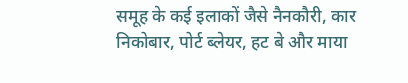समूह के कई इलाकों जैसे नैनकौरी, कार निकोबार, पोर्ट ब्लेयर, हट बे और माया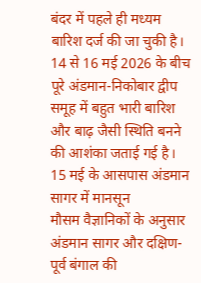बंदर में पहले ही मध्यम बारिश दर्ज की जा चुकी है। 14 से 16 मई 2026 के बीच पूरे अंडमान-निकोबार द्वीप समूह में बहुत भारी बारिश और बाढ़ जैसी स्थिति बनने की आशंका जताई गई है।
15 मई के आसपास अंडमान सागर में मानसून
मौसम वैज्ञानिकों के अनुसार अंडमान सागर और दक्षिण-पूर्व बंगाल की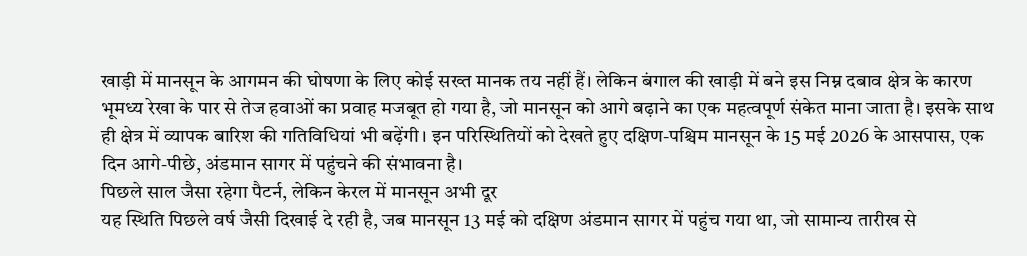खाड़ी में मानसून के आगमन की घोषणा के लिए कोई सख्त मानक तय नहीं हैं। लेकिन बंगाल की खाड़ी में बने इस निम्न दबाव क्षेत्र के कारण भूमध्य रेखा के पार से तेज हवाओं का प्रवाह मजबूत हो गया है, जो मानसून को आगे बढ़ाने का एक महत्वपूर्ण संकेत माना जाता है। इसके साथ ही क्षेत्र में व्यापक बारिश की गतिविधियां भी बढ़ेंगी। इन परिस्थितियों को देखते हुए दक्षिण-पश्चिम मानसून के 15 मई 2026 के आसपास, एक दिन आगे-पीछे, अंडमान सागर में पहुंचने की संभावना है।
पिछले साल जैसा रहेगा पैटर्न, लेकिन केरल में मानसून अभी दूर
यह स्थिति पिछले वर्ष जैसी दिखाई दे रही है, जब मानसून 13 मई को दक्षिण अंडमान सागर में पहुंच गया था, जो सामान्य तारीख से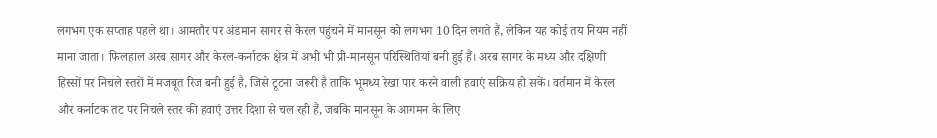लगभग एक सप्ताह पहले था। आमतौर पर अंडमान सागर से केरल पहुंचने में मानसून को लगभग 10 दिन लगते हैं, लेकिन यह कोई तय नियम नहीं माना जाता। फिलहाल अरब सागर और केरल-कर्नाटक क्षेत्र में अभी भी प्री-मानसून परिस्थितियां बनी हुई हैं। अरब सागर के मध्य और दक्षिणी हिस्सों पर निचले स्तरों में मजबूत रिज बनी हुई है, जिसे टूटना जरूरी है ताकि भूमध्य रेखा पार करने वाली हवाएं सक्रिय हो सकें। वर्तमान में केरल और कर्नाटक तट पर निचले स्तर की हवाएं उत्तर दिशा से चल रही हैं, जबकि मानसून के आगमन के लिए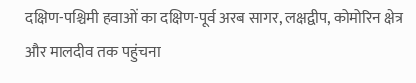दक्षिण-पश्चिमी हवाओं का दक्षिण-पूर्व अरब सागर, लक्षद्वीप, कोमोरिन क्षेत्र और मालदीव तक पहुंचना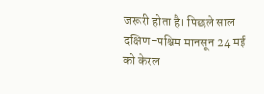जरूरी होता है। पिछले साल दक्षिण-पश्चिम मानसून 24 मई को केरल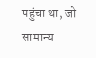पहुंचा था, जो सामान्य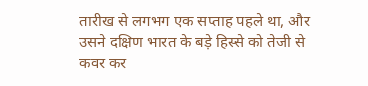तारीख से लगभग एक सप्ताह पहले था, और उसने दक्षिण भारत के बड़े हिस्से को तेजी से कवर कर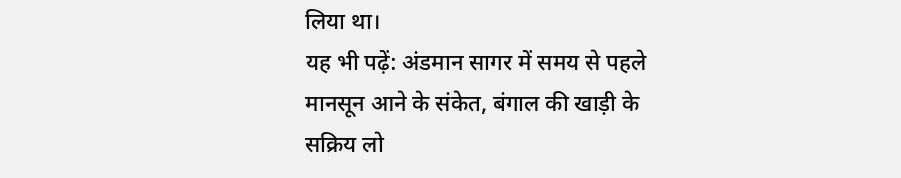लिया था।
यह भी पढ़ें: अंडमान सागर में समय से पहले मानसून आने के संकेत, बंगाल की खाड़ी के सक्रिय लो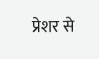प्रेशर से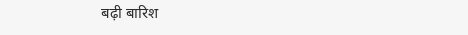बढ़ी बारिश